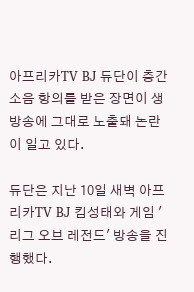아프리카TV BJ 듀단이 층간 소음 항의를 받은 장면이 생방송에 그대로 노출돼 논란이 일고 있다.

듀단은 지난 10일 새벽 아프리카TV BJ 킴성태와 게임 '리그 오브 레전드' 방송을 진행했다.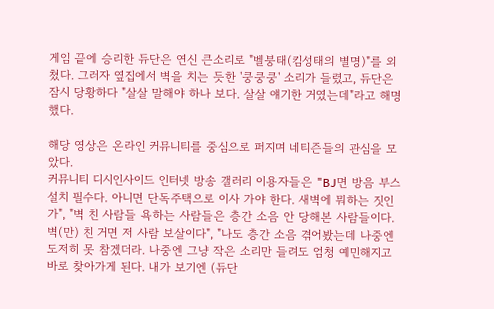게임 끝에 승리한 듀단은 연신 큰소리로 "벨붕태(킴성태의 별명)"를 외쳤다. 그러자 옆집에서 벽을 치는 듯한 '쿵쿵쿵' 소리가 들렸고, 듀단은 잠시 당황하다 "살살 말해야 하나 보다. 살살 얘기한 거였는데"라고 해명했다.

해당 영상은 온라인 커뮤니티를 중심으로 퍼지며 네티즌들의 관심을 모았다.
커뮤니티 디시인사이드 인터넷 방송 갤러리 이용자들은 "BJ면 방음 부스 설치 필수다. 아니면 단독주택으로 이사 가야 한다. 새벽에 뭐하는 짓인가", "벽 친 사람들 욕하는 사람들은 층간 소음 안 당해본 사람들이다. 벽(만) 친 거면 저 사람 보살이다", "나도 층간 소음 겪어봤는데 나중엔 도저히 못 참겠더라. 나중엔 그냥 작은 소리만 들려도 엄청 예민해지고 바로 찾아가게 된다. 내가 보기엔 (듀단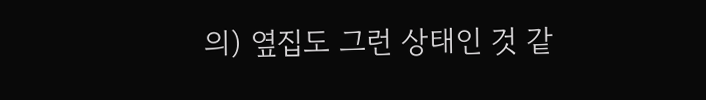의) 옆집도 그런 상태인 것 같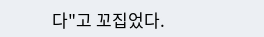다"고 꼬집었다.